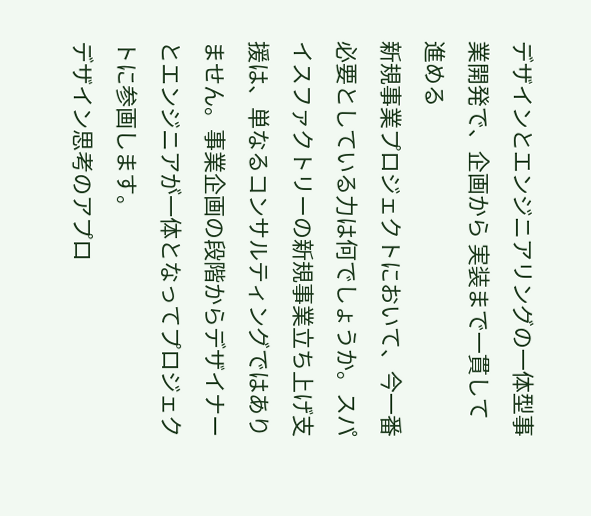デザインとエンジニアリングの一体型事業開発で、企画から 実装まで一貫して進める
新規事業プロジェクトにおいて、今一番必要としている力は何でしょうか。スパイスファクトリーの新規事業立ち上げ支援は、単なるコンサルティングではありません。事業企画の段階からデザイナーとエンジニアが一体となってプロジェクトに参画します。
デザイン思考のアプロ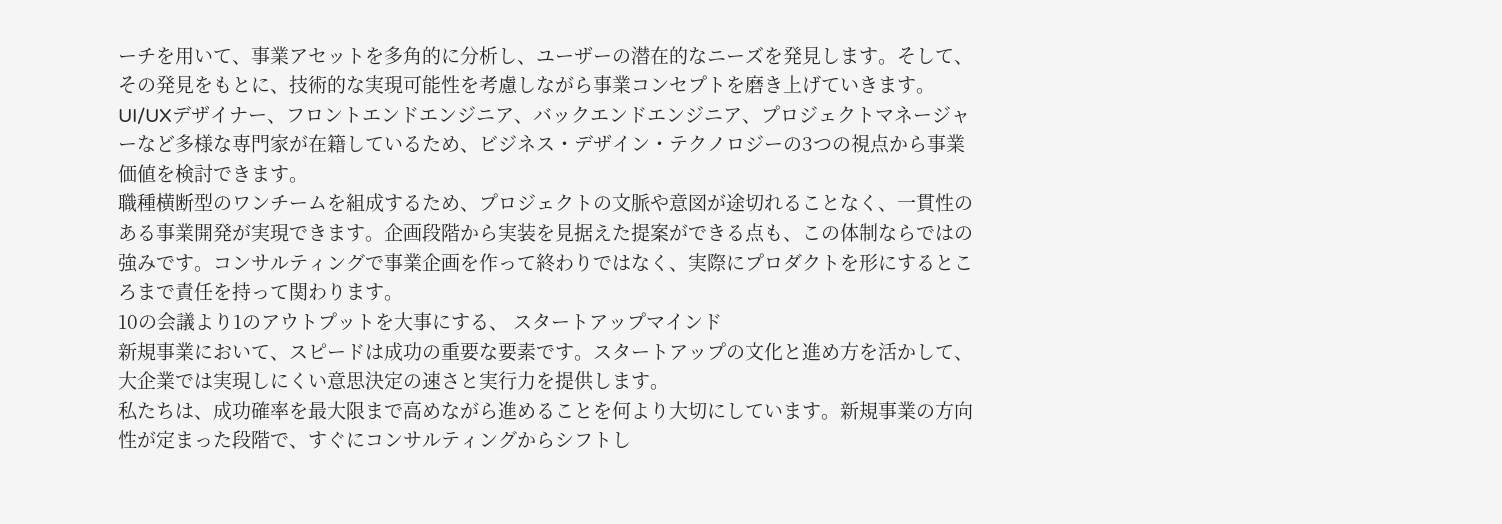ーチを用いて、事業アセットを多角的に分析し、ユーザーの潜在的なニーズを発見します。そして、その発見をもとに、技術的な実現可能性を考慮しながら事業コンセプトを磨き上げていきます。UI/UXデザイナー、フロントエンドエンジニア、バックエンドエンジニア、プロジェクトマネージャーなど多様な専門家が在籍しているため、ビジネス・デザイン・テクノロジーの3つの視点から事業価値を検討できます。
職種横断型のワンチームを組成するため、プロジェクトの文脈や意図が途切れることなく、一貫性のある事業開発が実現できます。企画段階から実装を見据えた提案ができる点も、この体制ならではの強みです。コンサルティングで事業企画を作って終わりではなく、実際にプロダクトを形にするところまで責任を持って関わります。
10の会議より1のアウトプットを大事にする、 スタートアップマインド
新規事業において、スピードは成功の重要な要素です。スタートアップの文化と進め方を活かして、大企業では実現しにくい意思決定の速さと実行力を提供します。
私たちは、成功確率を最大限まで高めながら進めることを何より大切にしています。新規事業の方向性が定まった段階で、すぐにコンサルティングからシフトし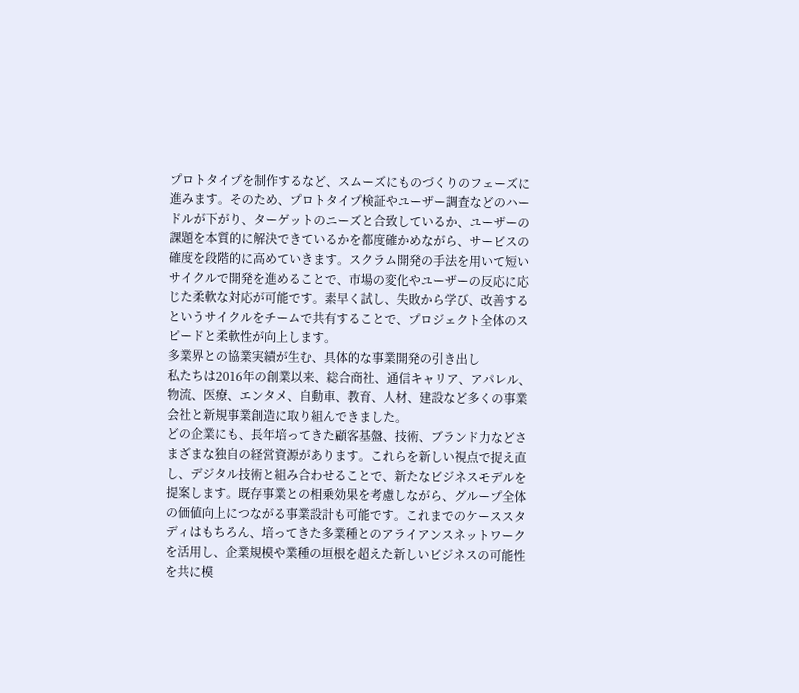プロトタイプを制作するなど、スムーズにものづくりのフェーズに進みます。そのため、プロトタイプ検証やユーザー調査などのハードルが下がり、ターゲットのニーズと合致しているか、ユーザーの課題を本質的に解決できているかを都度確かめながら、サービスの確度を段階的に高めていきます。スクラム開発の手法を用いて短いサイクルで開発を進めることで、市場の変化やユーザーの反応に応じた柔軟な対応が可能です。素早く試し、失敗から学び、改善するというサイクルをチームで共有することで、プロジェクト全体のスピードと柔軟性が向上します。
多業界との協業実績が生む、具体的な事業開発の引き出し
私たちは2016年の創業以来、総合商社、通信キャリア、アパレル、物流、医療、エンタメ、自動車、教育、人材、建設など多くの事業会社と新規事業創造に取り組んできました。
どの企業にも、長年培ってきた顧客基盤、技術、ブランド力などさまざまな独自の経営資源があります。これらを新しい視点で捉え直し、デジタル技術と組み合わせることで、新たなビジネスモデルを提案します。既存事業との相乗効果を考慮しながら、グループ全体の価値向上につながる事業設計も可能です。これまでのケーススタディはもちろん、培ってきた多業種とのアライアンスネットワークを活用し、企業規模や業種の垣根を超えた新しいビジネスの可能性を共に模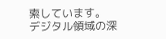索しています。
デジタル領域の深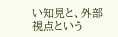い知見と、外部視点という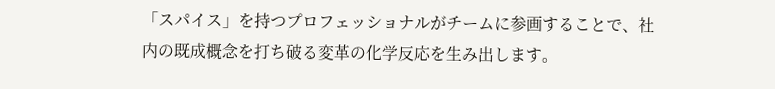「スパイス」を持つプロフェッショナルがチームに参画することで、社内の既成概念を打ち破る変革の化学反応を生み出します。